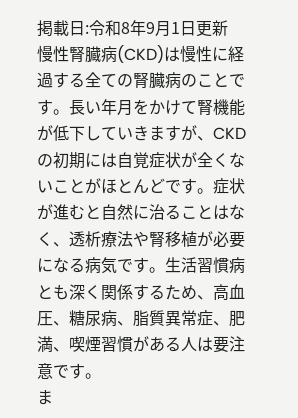掲載日:令和8年9月1日更新
慢性腎臓病(CKD)は慢性に経過する全ての腎臓病のことです。長い年月をかけて腎機能が低下していきますが、CKDの初期には自覚症状が全くないことがほとんどです。症状が進むと自然に治ることはなく、透析療法や腎移植が必要になる病気です。生活習慣病とも深く関係するため、高血圧、糖尿病、脂質異常症、肥満、喫煙習慣がある人は要注意です。
ま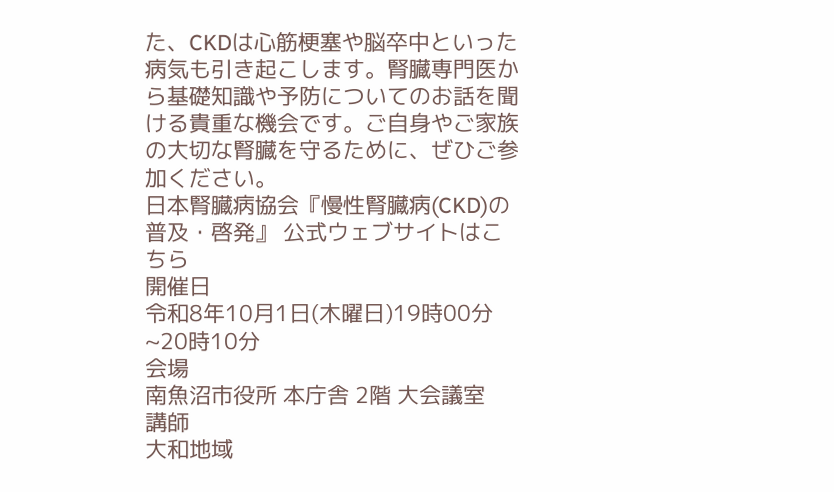た、CKDは心筋梗塞や脳卒中といった病気も引き起こします。腎臓専門医から基礎知識や予防についてのお話を聞ける貴重な機会です。ご自身やご家族の大切な腎臓を守るために、ぜひご参加ください。
日本腎臓病協会『慢性腎臓病(CKD)の普及・啓発』 公式ウェブサイトはこちら
開催日
令和8年10月1日(木曜日)19時00分~20時10分
会場
南魚沼市役所 本庁舎 2階 大会議室
講師
大和地域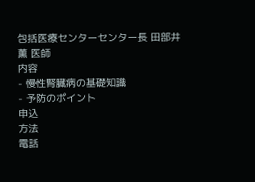包括医療センターセンター長 田部井 薫 医師
内容
- 慢性腎臓病の基礎知識
- 予防のポイント
申込
方法
電話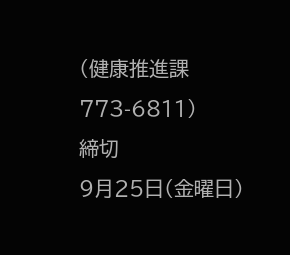(健康推進課 773-6811)
締切
9月25日(金曜日)